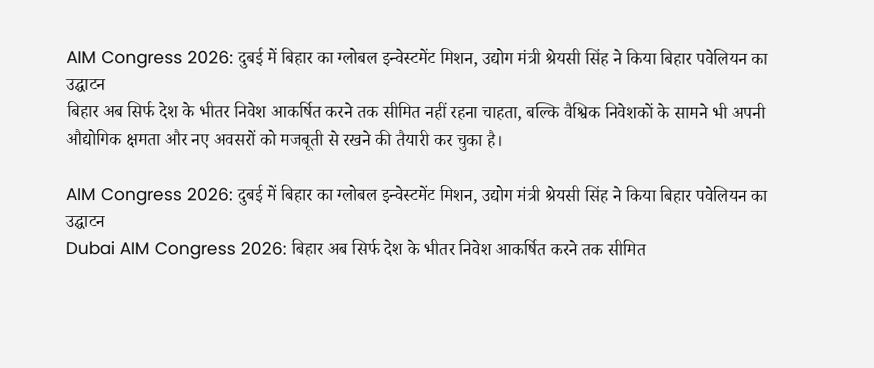AIM Congress 2026: दुबई में बिहार का ग्लोबल इन्वेस्टमेंट मिशन, उद्योग मंत्री श्रेयसी सिंह ने किया बिहार पवेलियन का उद्घाटन
बिहार अब सिर्फ देश के भीतर निवेश आकर्षित करने तक सीमित नहीं रहना चाहता, बल्कि वैश्विक निवेशकों के सामने भी अपनी औद्योगिक क्षमता और नए अवसरों को मजबूती से रखने की तैयारी कर चुका है।

AIM Congress 2026: दुबई में बिहार का ग्लोबल इन्वेस्टमेंट मिशन, उद्योग मंत्री श्रेयसी सिंह ने किया बिहार पवेलियन का उद्घाटन
Dubai AIM Congress 2026: बिहार अब सिर्फ देश के भीतर निवेश आकर्षित करने तक सीमित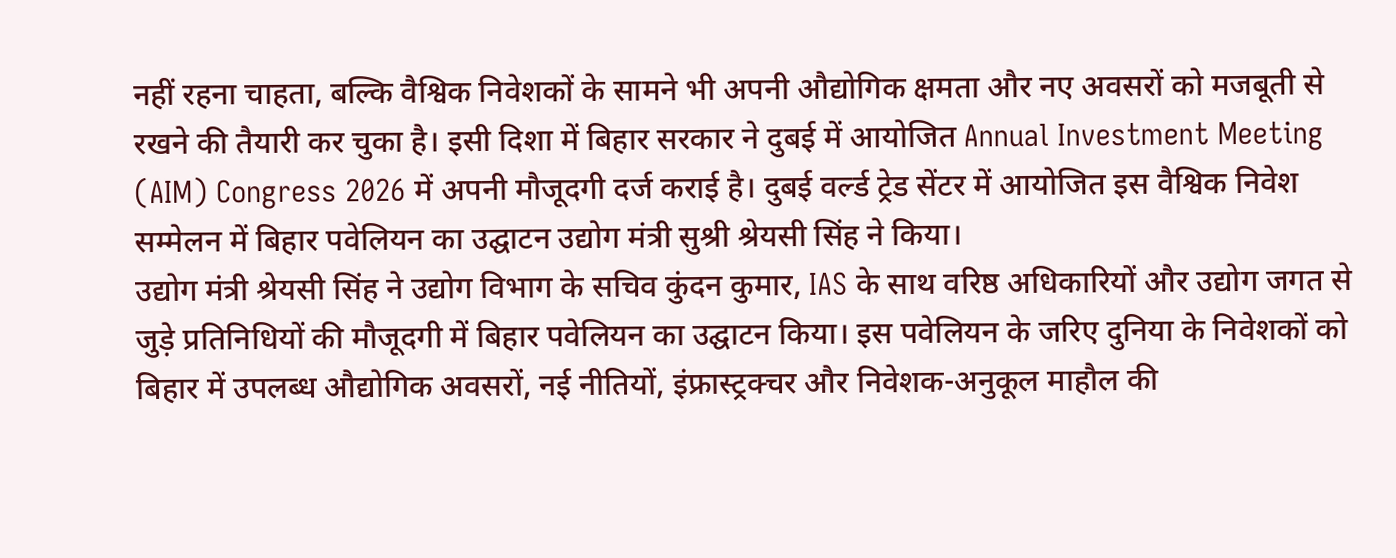नहीं रहना चाहता, बल्कि वैश्विक निवेशकों के सामने भी अपनी औद्योगिक क्षमता और नए अवसरों को मजबूती से रखने की तैयारी कर चुका है। इसी दिशा में बिहार सरकार ने दुबई में आयोजित Annual Investment Meeting (AIM) Congress 2026 में अपनी मौजूदगी दर्ज कराई है। दुबई वर्ल्ड ट्रेड सेंटर में आयोजित इस वैश्विक निवेश सम्मेलन में बिहार पवेलियन का उद्घाटन उद्योग मंत्री सुश्री श्रेयसी सिंह ने किया।
उद्योग मंत्री श्रेयसी सिंह ने उद्योग विभाग के सचिव कुंदन कुमार, IAS के साथ वरिष्ठ अधिकारियों और उद्योग जगत से जुड़े प्रतिनिधियों की मौजूदगी में बिहार पवेलियन का उद्घाटन किया। इस पवेलियन के जरिए दुनिया के निवेशकों को बिहार में उपलब्ध औद्योगिक अवसरों, नई नीतियों, इंफ्रास्ट्रक्चर और निवेशक-अनुकूल माहौल की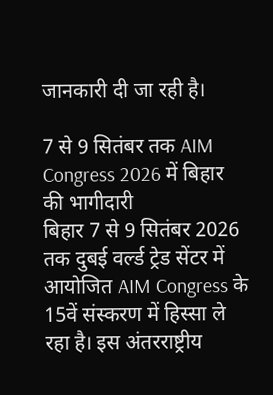जानकारी दी जा रही है।

7 से 9 सितंबर तक AIM Congress 2026 में बिहार की भागीदारी
बिहार 7 से 9 सितंबर 2026 तक दुबई वर्ल्ड ट्रेड सेंटर में आयोजित AIM Congress के 15वें संस्करण में हिस्सा ले रहा है। इस अंतरराष्ट्रीय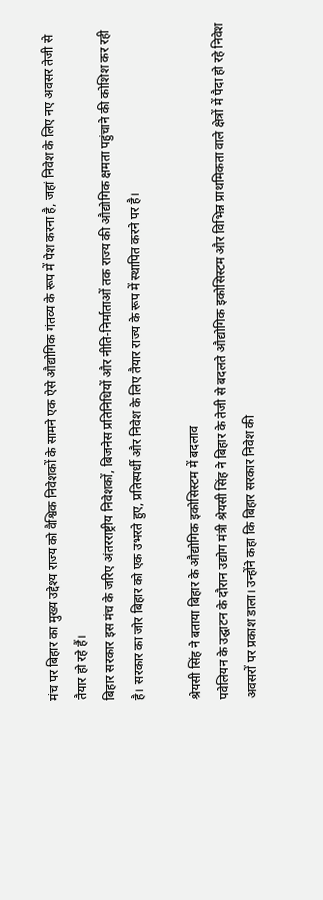मंच पर बिहार का मुख्य उद्देश्य राज्य को वैश्विक निवेशकों के सामने एक ऐसे औद्योगिक गंतव्य के रूप में पेश करना है, जहां निवेश के लिए नए अवसर तेजी से तैयार हो रहे हैं।
बिहार सरकार इस मंच के जरिए अंतरराष्ट्रीय निवेशकों, बिजनेस प्रतिनिधियों और नीति-निर्माताओं तक राज्य की औद्योगिक क्षमता पहुंचाने की कोशिश कर रही है। सरकार का जोर बिहार को एक उभरते हुए, प्रतिस्पर्धी और निवेश के लिए तैयार राज्य के रूप में स्थापित करने पर है।

श्रेयसी सिंह ने बताया बिहार के औद्योगिक इकोसिस्टम में बदलाव
पवेलियन के उद्घाटन के दौरान उद्योग मंत्री श्रेयसी सिंह ने बिहार के तेजी से बदलते औद्योगिक इकोसिस्टम और विभिन्न प्राथमिकता वाले क्षेत्रों में पैदा हो रहे निवेश अवसरों पर प्रकाश डाला। उन्होंने कहा कि बिहार सरकार निवेश की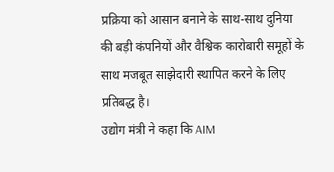प्रक्रिया को आसान बनाने के साथ-साथ दुनिया की बड़ी कंपनियों और वैश्विक कारोबारी समूहों के साथ मजबूत साझेदारी स्थापित करने के लिए प्रतिबद्ध है।
उद्योग मंत्री ने कहा कि AIM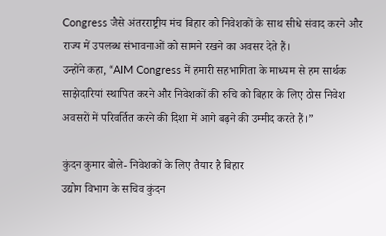Congress जैसे अंतरराष्ट्रीय मंच बिहार को निवेशकों के साथ सीधे संवाद करने और राज्य में उपलब्ध संभावनाओं को सामने रखने का अवसर देते हैं।
उन्होंने कहा, “AIM Congress में हमारी सहभागिता के माध्यम से हम सार्थक साझेदारियां स्थापित करने और निवेशकों की रुचि को बिहार के लिए ठोस निवेश अवसरों में परिवर्तित करने की दिशा में आगे बढ़ने की उम्मीद करते हैं।”

कुंदन कुमार बोले- निवेशकों के लिए तैयार है बिहार
उद्योग विभाग के सचिव कुंदन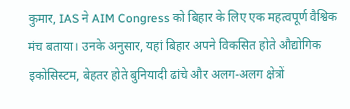कुमार, IAS ने AIM Congress को बिहार के लिए एक महत्वपूर्ण वैश्विक मंच बताया। उनके अनुसार, यहां बिहार अपने विकसित होते औद्योगिक इकोसिस्टम, बेहतर होते बुनियादी ढांचे और अलग-अलग क्षेत्रों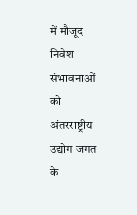में मौजूद निवेश संभावनाओं को अंतरराष्ट्रीय उद्योग जगत के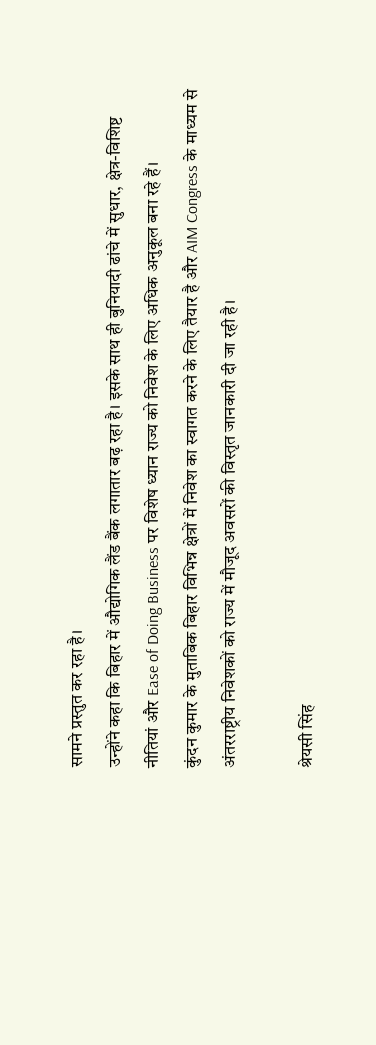सामने प्रस्तुत कर रहा है।
उन्होंने कहा कि बिहार में औद्योगिक लैंड बैंक लगातार बढ़ रहा है। इसके साथ ही बुनियादी ढांचे में सुधार, क्षेत्र-विशिष्ट नीतियां और Ease of Doing Business पर विशेष ध्यान राज्य को निवेश के लिए अधिक अनुकूल बना रहे हैं।
कुंदन कुमार के मुताबिक बिहार विभिन्न क्षेत्रों में निवेश का स्वागत करने के लिए तैयार है और AIM Congress के माध्यम से अंतरराष्ट्रीय निवेशकों को राज्य में मौजूद अवसरों की विस्तृत जानकारी दी जा रही है।

श्रेयसी सिंह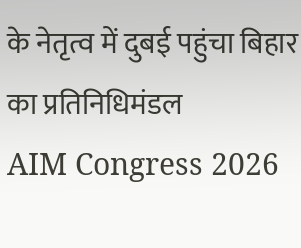के नेतृत्व में दुबई पहुंचा बिहार का प्रतिनिधिमंडल
AIM Congress 2026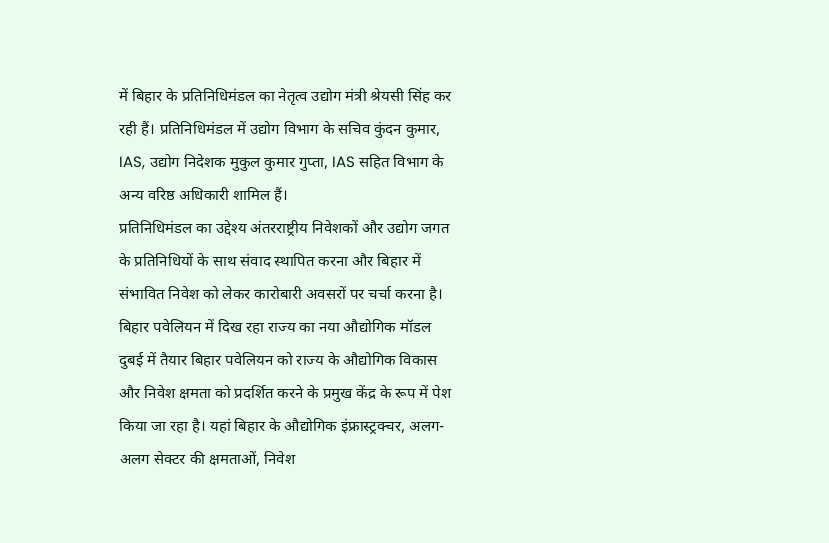में बिहार के प्रतिनिधिमंडल का नेतृत्व उद्योग मंत्री श्रेयसी सिंह कर रही हैं। प्रतिनिधिमंडल में उद्योग विभाग के सचिव कुंदन कुमार, IAS, उद्योग निदेशक मुकुल कुमार गुप्ता, IAS सहित विभाग के अन्य वरिष्ठ अधिकारी शामिल हैं।
प्रतिनिधिमंडल का उद्देश्य अंतरराष्ट्रीय निवेशकों और उद्योग जगत के प्रतिनिधियों के साथ संवाद स्थापित करना और बिहार में संभावित निवेश को लेकर कारोबारी अवसरों पर चर्चा करना है।
बिहार पवेलियन में दिख रहा राज्य का नया औद्योगिक मॉडल
दुबई में तैयार बिहार पवेलियन को राज्य के औद्योगिक विकास और निवेश क्षमता को प्रदर्शित करने के प्रमुख केंद्र के रूप में पेश किया जा रहा है। यहां बिहार के औद्योगिक इंफ्रास्ट्रक्चर, अलग-अलग सेक्टर की क्षमताओं, निवेश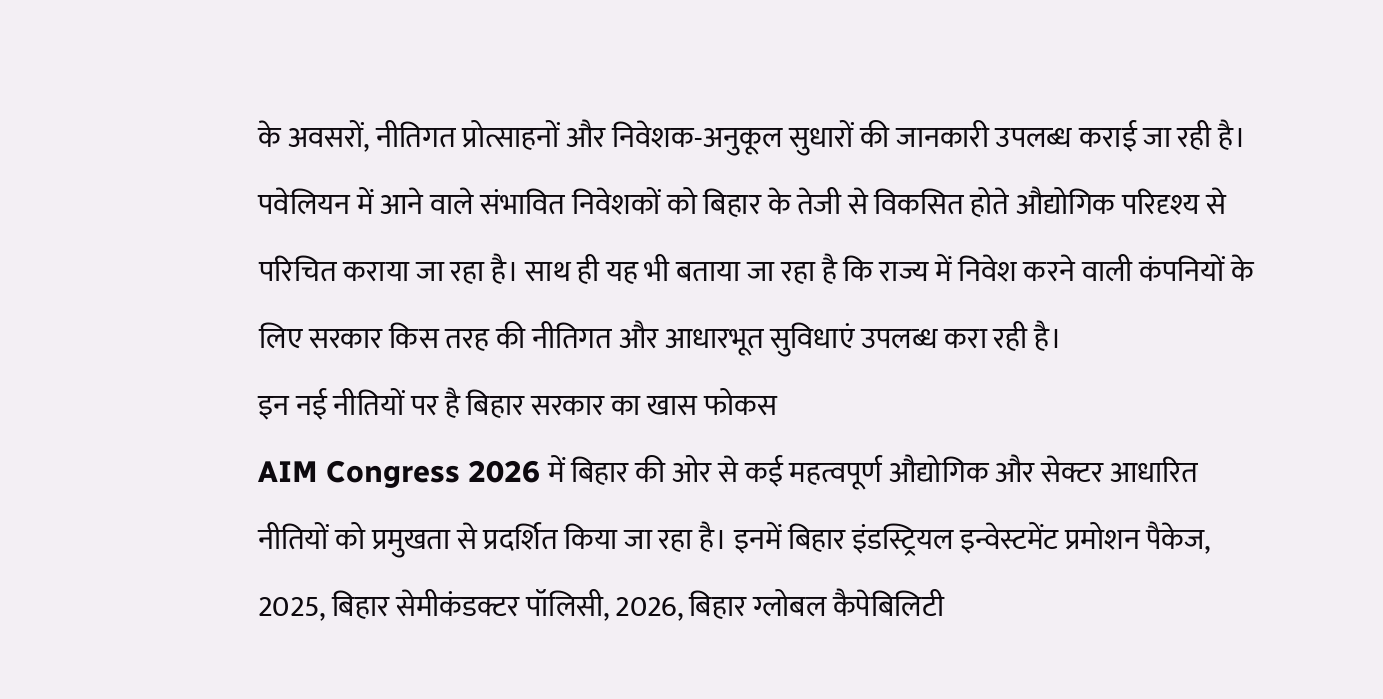के अवसरों, नीतिगत प्रोत्साहनों और निवेशक-अनुकूल सुधारों की जानकारी उपलब्ध कराई जा रही है।
पवेलियन में आने वाले संभावित निवेशकों को बिहार के तेजी से विकसित होते औद्योगिक परिदृश्य से परिचित कराया जा रहा है। साथ ही यह भी बताया जा रहा है कि राज्य में निवेश करने वाली कंपनियों के लिए सरकार किस तरह की नीतिगत और आधारभूत सुविधाएं उपलब्ध करा रही है।
इन नई नीतियों पर है बिहार सरकार का खास फोकस
AIM Congress 2026 में बिहार की ओर से कई महत्वपूर्ण औद्योगिक और सेक्टर आधारित नीतियों को प्रमुखता से प्रदर्शित किया जा रहा है। इनमें बिहार इंडस्ट्रियल इन्वेस्टमेंट प्रमोशन पैकेज, 2025, बिहार सेमीकंडक्टर पॉलिसी, 2026, बिहार ग्लोबल कैपेबिलिटी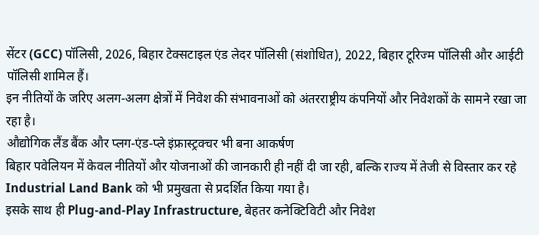सेंटर (GCC) पॉलिसी, 2026, बिहार टेक्सटाइल एंड लेदर पॉलिसी (संशोधित), 2022, बिहार टूरिज्म पॉलिसी और आईटी पॉलिसी शामिल हैं।
इन नीतियों के जरिए अलग-अलग क्षेत्रों में निवेश की संभावनाओं को अंतरराष्ट्रीय कंपनियों और निवेशकों के सामने रखा जा रहा है।
औद्योगिक लैंड बैंक और प्लग-एंड-प्ले इंफ्रास्ट्रक्चर भी बना आकर्षण
बिहार पवेलियन में केवल नीतियों और योजनाओं की जानकारी ही नहीं दी जा रही, बल्कि राज्य में तेजी से विस्तार कर रहे Industrial Land Bank को भी प्रमुखता से प्रदर्शित किया गया है।
इसके साथ ही Plug-and-Play Infrastructure, बेहतर कनेक्टिविटी और निवेश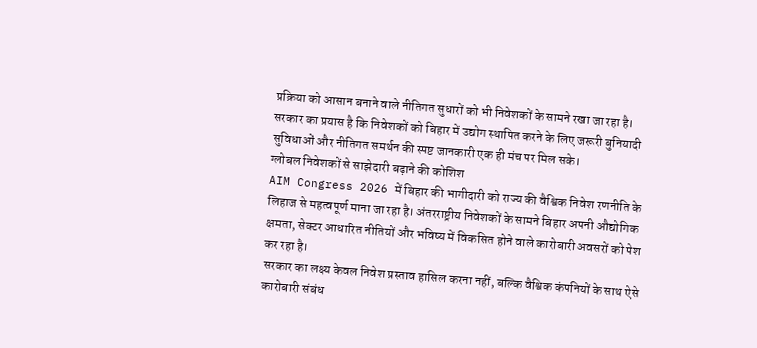प्रक्रिया को आसान बनाने वाले नीतिगत सुधारों को भी निवेशकों के सामने रखा जा रहा है। सरकार का प्रयास है कि निवेशकों को बिहार में उद्योग स्थापित करने के लिए जरूरी बुनियादी सुविधाओं और नीतिगत समर्थन की स्पष्ट जानकारी एक ही मंच पर मिल सके।
ग्लोबल निवेशकों से साझेदारी बढ़ाने की कोशिश
AIM Congress 2026 में बिहार की भागीदारी को राज्य की वैश्विक निवेश रणनीति के लिहाज से महत्वपूर्ण माना जा रहा है। अंतरराष्ट्रीय निवेशकों के सामने बिहार अपनी औद्योगिक क्षमता, सेक्टर आधारित नीतियों और भविष्य में विकसित होने वाले कारोबारी अवसरों को पेश कर रहा है।
सरकार का लक्ष्य केवल निवेश प्रस्ताव हासिल करना नहीं, बल्कि वैश्विक कंपनियों के साथ ऐसे कारोबारी संबंध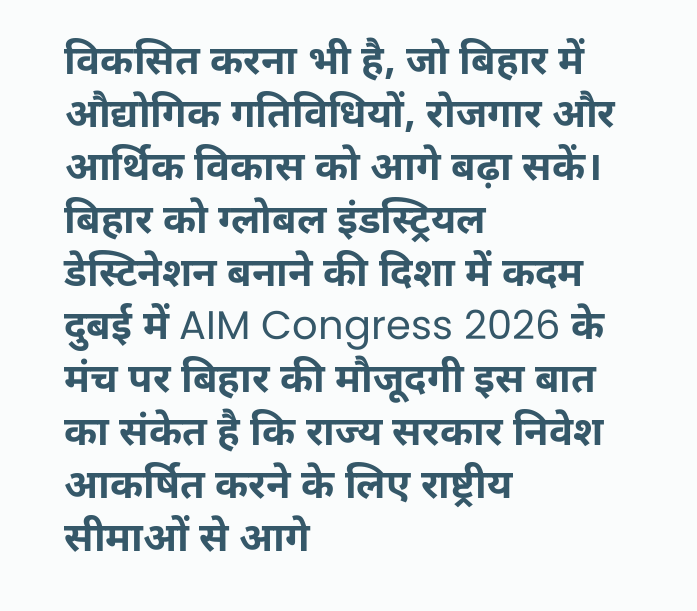विकसित करना भी है, जो बिहार में औद्योगिक गतिविधियों, रोजगार और आर्थिक विकास को आगे बढ़ा सकें।
बिहार को ग्लोबल इंडस्ट्रियल डेस्टिनेशन बनाने की दिशा में कदम
दुबई में AIM Congress 2026 के मंच पर बिहार की मौजूदगी इस बात का संकेत है कि राज्य सरकार निवेश आकर्षित करने के लिए राष्ट्रीय सीमाओं से आगे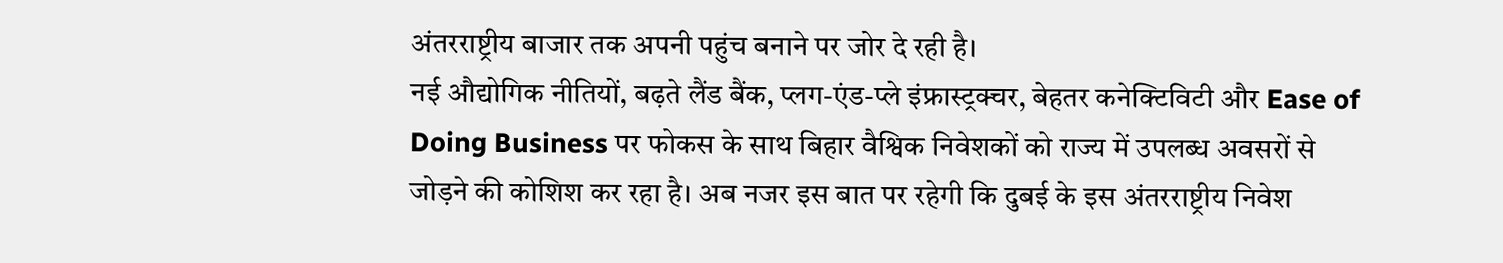अंतरराष्ट्रीय बाजार तक अपनी पहुंच बनाने पर जोर दे रही है।
नई औद्योगिक नीतियों, बढ़ते लैंड बैंक, प्लग-एंड-प्ले इंफ्रास्ट्रक्चर, बेहतर कनेक्टिविटी और Ease of Doing Business पर फोकस के साथ बिहार वैश्विक निवेशकों को राज्य में उपलब्ध अवसरों से जोड़ने की कोशिश कर रहा है। अब नजर इस बात पर रहेगी कि दुबई के इस अंतरराष्ट्रीय निवेश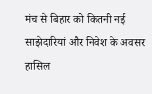मंच से बिहार को कितनी नई साझेदारियां और निवेश के अवसर हासिल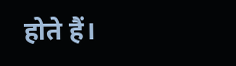होते हैं।